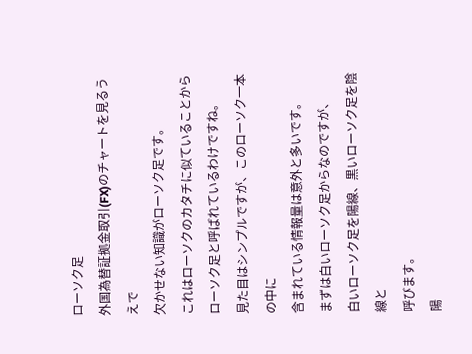ローソク足
外国為替証拠金取引(FX)のチャートを見るうえで
欠かせない知識がローソク足です。
これはローソクのカタチに似ていることから
ローソク足と呼ばれているわけですね。
見た目はシンプルですが、このローソク一本の中に
含まれている情報量は意外と多いです。
まずは白いローソク足からなのですが、
白いローソク足を陽線、黒いローソク足を陰線と
呼びます。
陽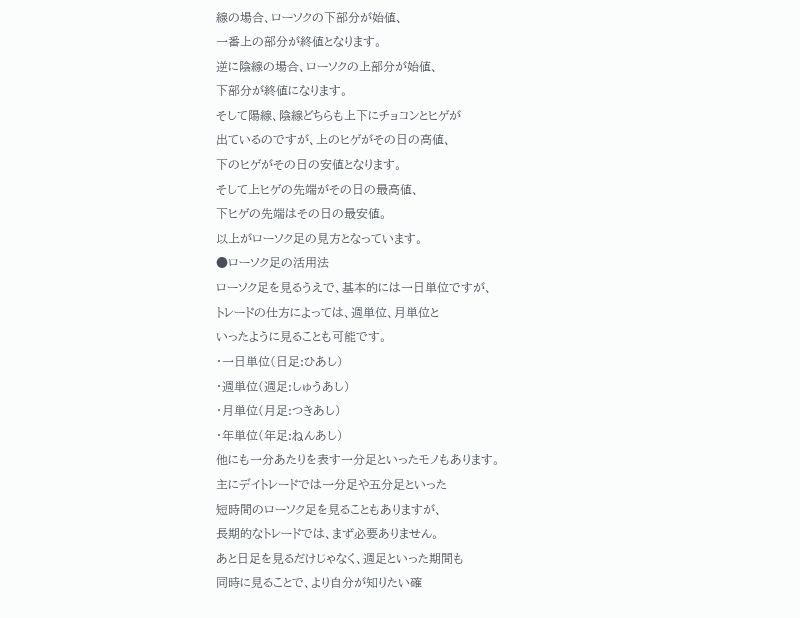線の場合、ローソクの下部分が始値、
一番上の部分が終値となります。
逆に陰線の場合、ローソクの上部分が始値、
下部分が終値になります。
そして陽線、陰線どちらも上下にチョコンとヒゲが
出ているのですが、上のヒゲがその日の高値、
下のヒゲがその日の安値となります。
そして上ヒゲの先端がその日の最高値、
下ヒゲの先端はその日の最安値。
以上がローソク足の見方となっています。
●ローソク足の活用法
ローソク足を見るうえで、基本的には一日単位ですが、
トレードの仕方によっては、週単位、月単位と
いったように見ることも可能です。
・一日単位(日足:ひあし)
・週単位(週足:しゅうあし)
・月単位(月足:つきあし)
・年単位(年足:ねんあし)
他にも一分あたりを表す一分足といったモノもあります。
主にデイトレードでは一分足や五分足といった
短時間のローソク足を見ることもありますが、
長期的なトレードでは、まず必要ありません。
あと日足を見るだけじゃなく、週足といった期間も
同時に見ることで、より自分が知りたい確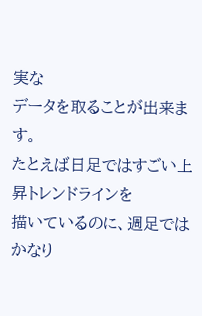実な
データを取ることが出来ます。
たとえば日足ではすごい上昇トレンドラインを
描いているのに、週足ではかなり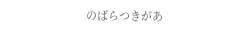のばらつきがあ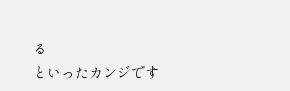る
といったカンジです